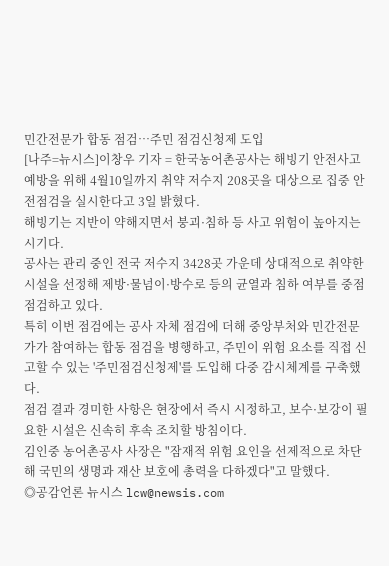민간전문가 합동 점검…주민 점검신청제 도입
[나주=뉴시스]이창우 기자 = 한국농어촌공사는 해빙기 안전사고 예방을 위해 4월10일까지 취약 저수지 208곳을 대상으로 집중 안전점검을 실시한다고 3일 밝혔다.
해빙기는 지반이 약해지면서 붕괴·침하 등 사고 위험이 높아지는 시기다.
공사는 관리 중인 전국 저수지 3428곳 가운데 상대적으로 취약한 시설을 선정해 제방·물넘이·방수로 등의 균열과 침하 여부를 중점 점검하고 있다.
특히 이번 점검에는 공사 자체 점검에 더해 중앙부처와 민간전문가가 참여하는 합동 점검을 병행하고, 주민이 위험 요소를 직접 신고할 수 있는 '주민점검신청제'를 도입해 다중 감시체계를 구축했다.
점검 결과 경미한 사항은 현장에서 즉시 시정하고, 보수·보강이 필요한 시설은 신속히 후속 조치할 방침이다.
김인중 농어촌공사 사장은 "잠재적 위험 요인을 선제적으로 차단해 국민의 생명과 재산 보호에 총력을 다하겠다"고 말했다.
◎공감언론 뉴시스 lcw@newsis.com